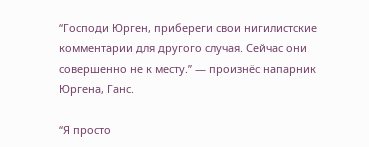“Господи Юрген, прибереги свои нигилистские комментарии для другого случая. Сейчас они совершенно не к месту.” — произнёс напарник Юргена, Ганс.

“Я просто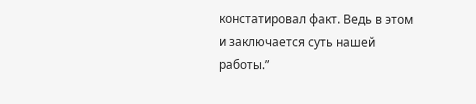констатировал факт. Ведь в этом и заключается суть нашей работы.”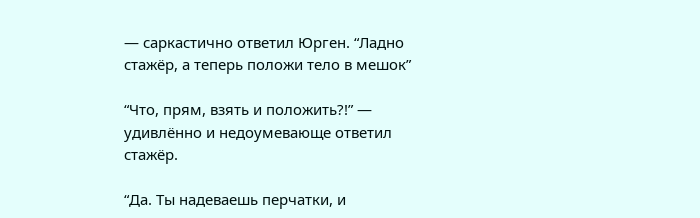— саркастично ответил Юрген. “Ладно стажёр, а теперь положи тело в мешок”

“Что, прям, взять и положить?!” — удивлённо и недоумевающе ответил стажёр.

“Да. Ты надеваешь перчатки, и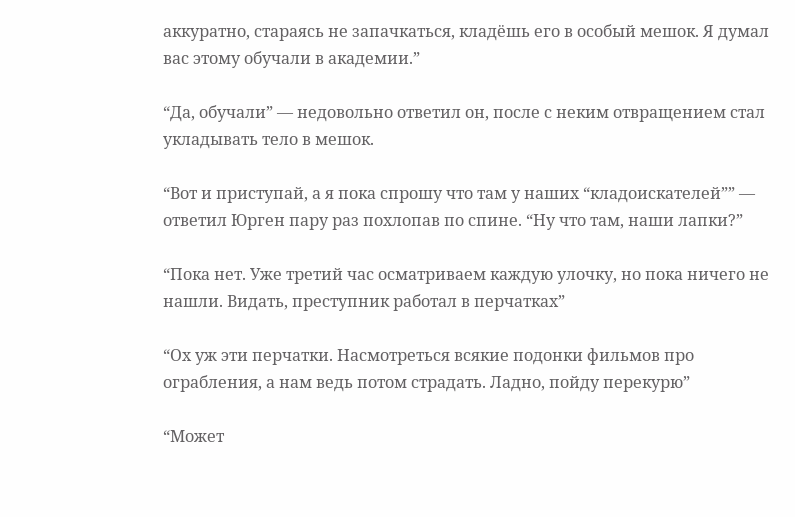аккуратно, стараясь не запачкаться, кладёшь его в особый мешок. Я думал вас этому обучали в академии.”

“Да, обучали” — недовольно ответил он, после с неким отвращением стал укладывать тело в мешок.

“Вот и приступай, а я пока спрошу что там у наших “кладоискателей”” — ответил Юрген пару раз похлопав по спине. “Ну что там, наши лапки?”

“Пока нет. Уже третий час осматриваем каждую улочку, но пока ничего не нашли. Видать, преступник работал в перчатках”

“Ох уж эти перчатки. Насмотреться всякие подонки фильмов про ограбления, а нам ведь потом страдать. Ладно, пойду перекурю”

“Может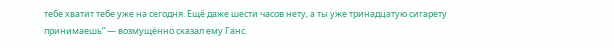тебе хватит тебе уже на сегодня. Ещё даже шести часов нету, а ты уже тринадцатую сигарету принимаешь” — возмущённо сказал ему Ганс.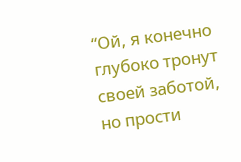“Ой, я конечно глубоко тронут своей заботой, но прости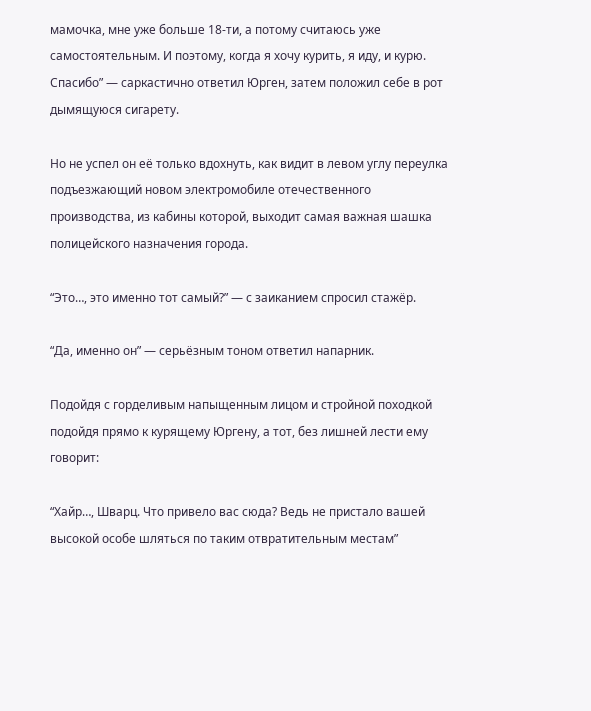мамочка, мне уже больше 18-ти, а потому считаюсь уже самостоятельным. И поэтому, когда я хочу курить, я иду, и курю. Спасибо” — саркастично ответил Юрген, затем положил себе в рот дымящуюся сигарету.

Но не успел он её только вдохнуть, как видит в левом углу переулка подъезжающий новом электромобиле отечественного производства, из кабины которой, выходит самая важная шашка полицейского назначения города.

“Это…, это именно тот самый?” — с заиканием спросил стажёр.

“Да, именно он” — серьёзным тоном ответил напарник.

Подойдя с горделивым напыщенным лицом и стройной походкой подойдя прямо к курящему Юргену, а тот, без лишней лести ему говорит:

“Хайр…, Шварц. Что привело вас сюда? Ведь не пристало вашей высокой особе шляться по таким отвратительным местам”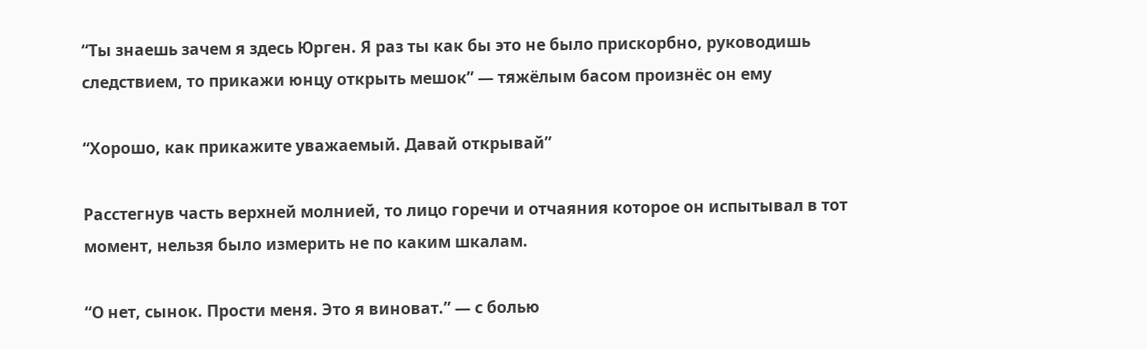“Ты знаешь зачем я здесь Юрген. Я раз ты как бы это не было прискорбно, руководишь следствием, то прикажи юнцу открыть мешок” — тяжёлым басом произнёс он ему

“Хорошо, как прикажите уважаемый. Давай открывай”

Расстегнув часть верхней молнией, то лицо горечи и отчаяния которое он испытывал в тот момент, нельзя было измерить не по каким шкалам.

“О нет, сынок. Прости меня. Это я виноват.” — с болью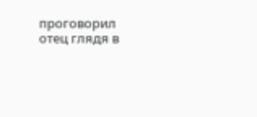проговорил отец глядя в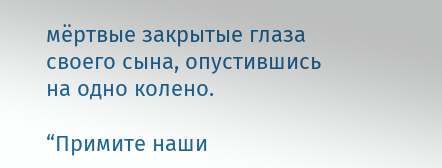мёртвые закрытые глаза своего сына, опустившись на одно колено.

“Примите наши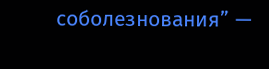соболезнования” —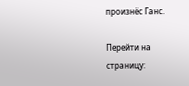произнёс Ганс.

Перейти на страницу: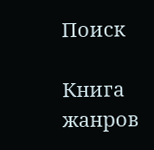Поиск

Книга жанров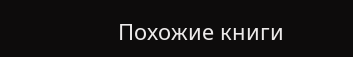Похожие книги